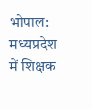भोपाल: मध्यप्रदेश में शिक्षक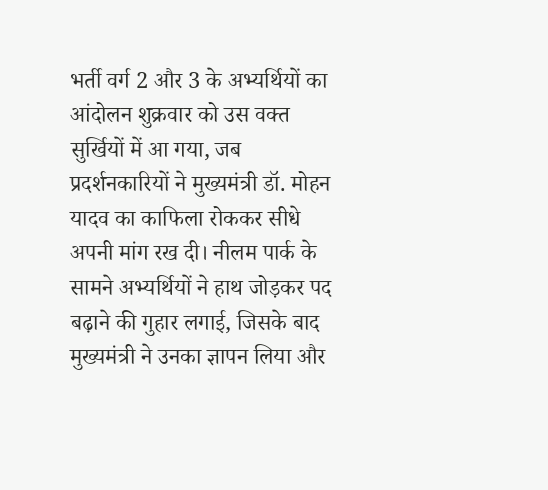भर्ती वर्ग 2 और 3 के अभ्यर्थियों का आंदोलन शुक्रवार को उस वक्त सुर्खियों में आ गया, जब प्रदर्शनकारियों ने मुख्यमंत्री डॉ. मोहन यादव का काफिला रोककर सीधे अपनी मांग रख दी। नीलम पार्क के सामने अभ्यर्थियों ने हाथ जोड़कर पद बढ़ाने की गुहार लगाई, जिसके बाद मुख्यमंत्री ने उनका ज्ञापन लिया और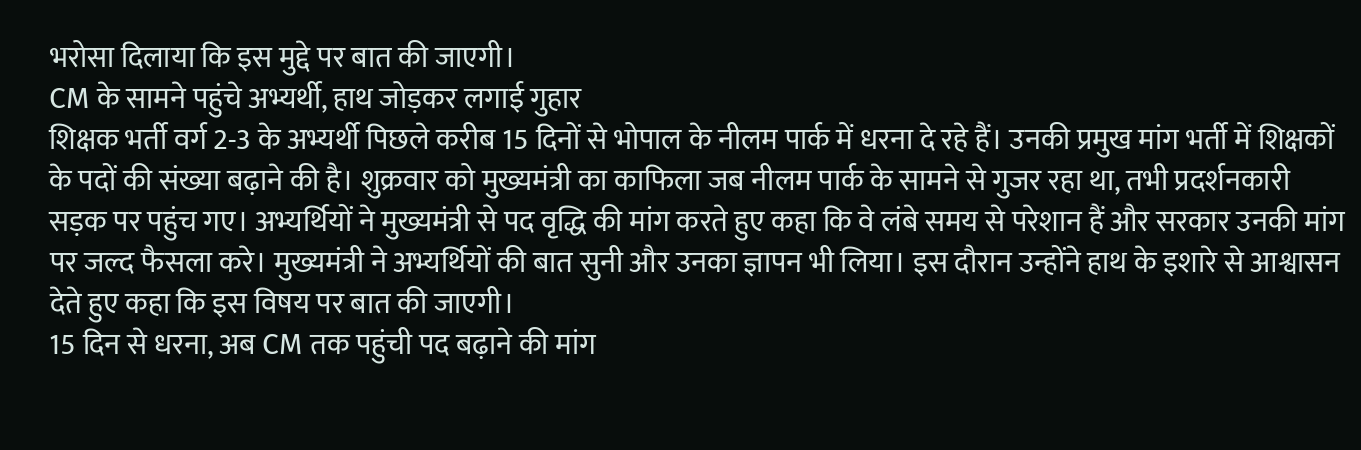भरोसा दिलाया कि इस मुद्दे पर बात की जाएगी।
CM के सामने पहुंचे अभ्यर्थी, हाथ जोड़कर लगाई गुहार
शिक्षक भर्ती वर्ग 2-3 के अभ्यर्थी पिछले करीब 15 दिनों से भोपाल के नीलम पार्क में धरना दे रहे हैं। उनकी प्रमुख मांग भर्ती में शिक्षकों के पदों की संख्या बढ़ाने की है। शुक्रवार को मुख्यमंत्री का काफिला जब नीलम पार्क के सामने से गुजर रहा था, तभी प्रदर्शनकारी सड़क पर पहुंच गए। अभ्यर्थियों ने मुख्यमंत्री से पद वृद्धि की मांग करते हुए कहा कि वे लंबे समय से परेशान हैं और सरकार उनकी मांग पर जल्द फैसला करे। मुख्यमंत्री ने अभ्यर्थियों की बात सुनी और उनका ज्ञापन भी लिया। इस दौरान उन्होंने हाथ के इशारे से आश्वासन देते हुए कहा कि इस विषय पर बात की जाएगी।
15 दिन से धरना, अब CM तक पहुंची पद बढ़ाने की मांग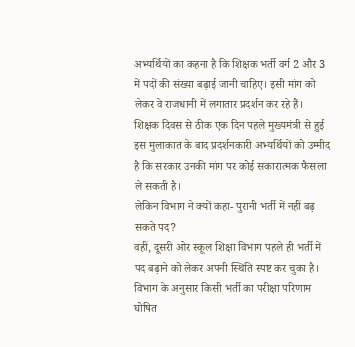अभ्यर्थियों का कहना है कि शिक्षक भर्ती वर्ग 2 और 3 में पदों की संख्या बढ़ाई जानी चाहिए। इसी मांग को लेकर वे राजधानी में लगातार प्रदर्शन कर रहे हैं। शिक्षक दिवस से ठीक एक दिन पहले मुख्यमंत्री से हुई इस मुलाकात के बाद प्रदर्शनकारी अभ्यर्थियों को उम्मीद है कि सरकार उनकी मांग पर कोई सकारात्मक फैसला ले सकती है।
लेकिन विभाग ने क्यों कहा- पुरानी भर्ती में नहीं बढ़ सकते पद?
वहीं, दूसरी ओर स्कूल शिक्षा विभाग पहले ही भर्ती में पद बढ़ाने को लेकर अपनी स्थिति स्पष्ट कर चुका है। विभाग के अनुसार किसी भर्ती का परीक्षा परिणाम घोषित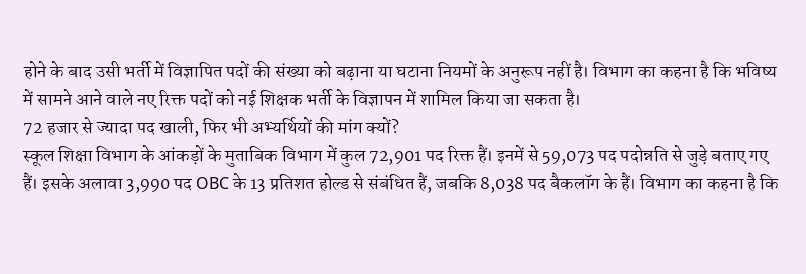होने के बाद उसी भर्ती में विज्ञापित पदों की संख्या को बढ़ाना या घटाना नियमों के अनुरूप नहीं है। विभाग का कहना है कि भविष्य में सामने आने वाले नए रिक्त पदों को नई शिक्षक भर्ती के विज्ञापन में शामिल किया जा सकता है।
72 हजार से ज्यादा पद खाली, फिर भी अभ्यर्थियों की मांग क्यों?
स्कूल शिक्षा विभाग के आंकड़ों के मुताबिक विभाग में कुल 72,901 पद रिक्त हैं। इनमें से 59,073 पद पदोन्नति से जुड़े बताए गए हैं। इसके अलावा 3,990 पद OBC के 13 प्रतिशत होल्ड से संबंधित हैं, जबकि 8,038 पद बैकलॉग के हैं। विभाग का कहना है कि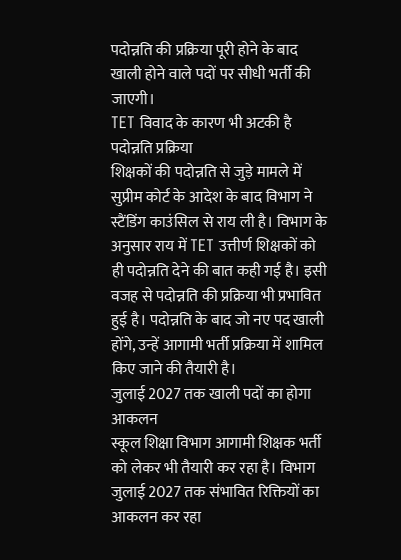पदोन्नति की प्रक्रिया पूरी होने के बाद खाली होने वाले पदों पर सीधी भर्ती की जाएगी।
TET विवाद के कारण भी अटकी है पदोन्नति प्रक्रिया
शिक्षकों की पदोन्नति से जुड़े मामले में सुप्रीम कोर्ट के आदेश के बाद विभाग ने स्टैंडिंग काउंसिल से राय ली है। विभाग के अनुसार राय में TET उत्तीर्ण शिक्षकों को ही पदोन्नति देने की बात कही गई है। इसी वजह से पदोन्नति की प्रक्रिया भी प्रभावित हुई है। पदोन्नति के बाद जो नए पद खाली होंगे, उन्हें आगामी भर्ती प्रक्रिया में शामिल किए जाने की तैयारी है।
जुलाई 2027 तक खाली पदों का होगा आकलन
स्कूल शिक्षा विभाग आगामी शिक्षक भर्ती को लेकर भी तैयारी कर रहा है। विभाग जुलाई 2027 तक संभावित रिक्तियों का आकलन कर रहा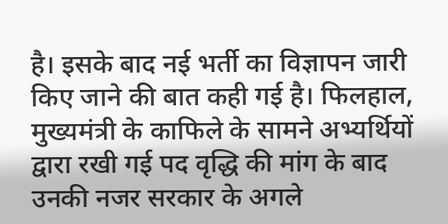है। इसके बाद नई भर्ती का विज्ञापन जारी किए जाने की बात कही गई है। फिलहाल, मुख्यमंत्री के काफिले के सामने अभ्यर्थियों द्वारा रखी गई पद वृद्धि की मांग के बाद उनकी नजर सरकार के अगले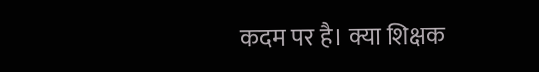कदम पर है। क्या शिक्षक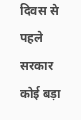दिवस से पहले सरकार कोई बड़ा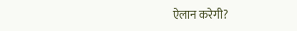ऐलान करेगी?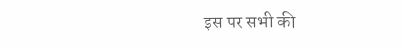इस पर सभी की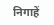निगाहें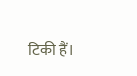टिकी हैं।